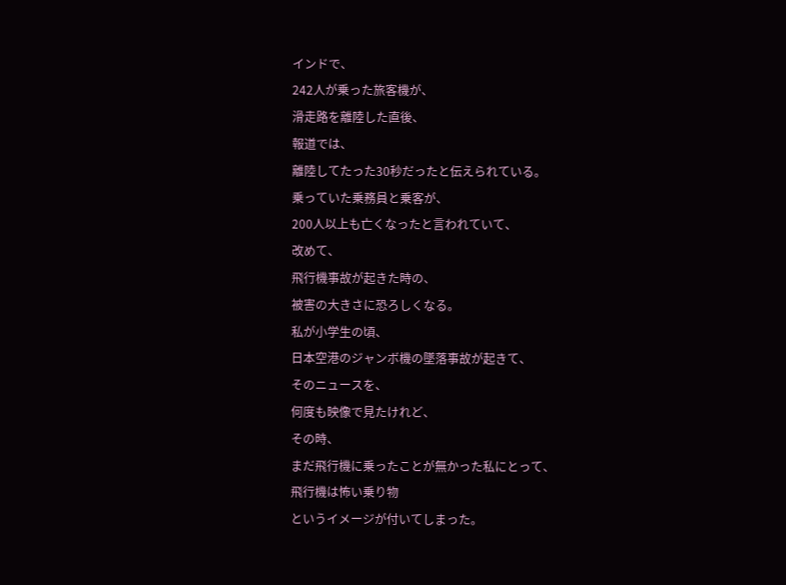インドで、
242人が乗った旅客機が、
滑走路を離陸した直後、
報道では、
離陸してたった30秒だったと伝えられている。
乗っていた乗務員と乗客が、
200人以上も亡くなったと言われていて、
改めて、
飛行機事故が起きた時の、
被害の大きさに恐ろしくなる。
私が小学生の頃、
日本空港のジャンボ機の墜落事故が起きて、
そのニュースを、
何度も映像で見たけれど、
その時、
まだ飛行機に乗ったことが無かった私にとって、
飛行機は怖い乗り物
というイメージが付いてしまった。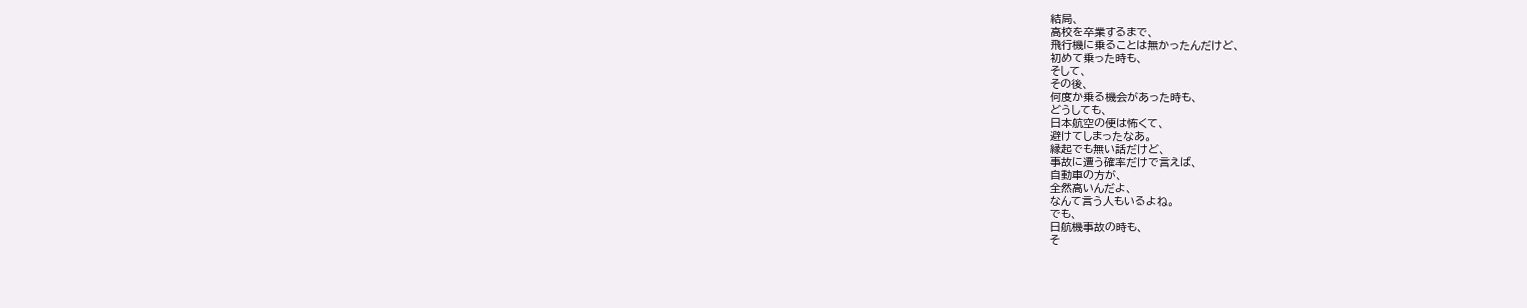結局、
高校を卒業するまで、
飛行機に乗ることは無かったんだけど、
初めて乗った時も、
そして、
その後、
何度か乗る機会があった時も、
どうしても、
日本航空の便は怖くて、
避けてしまったなあ。
縁起でも無い話だけど、
事故に遭う確率だけで言えば、
自動車の方が、
全然高いんだよ、
なんて言う人もいるよね。
でも、
日航機事故の時も、
そ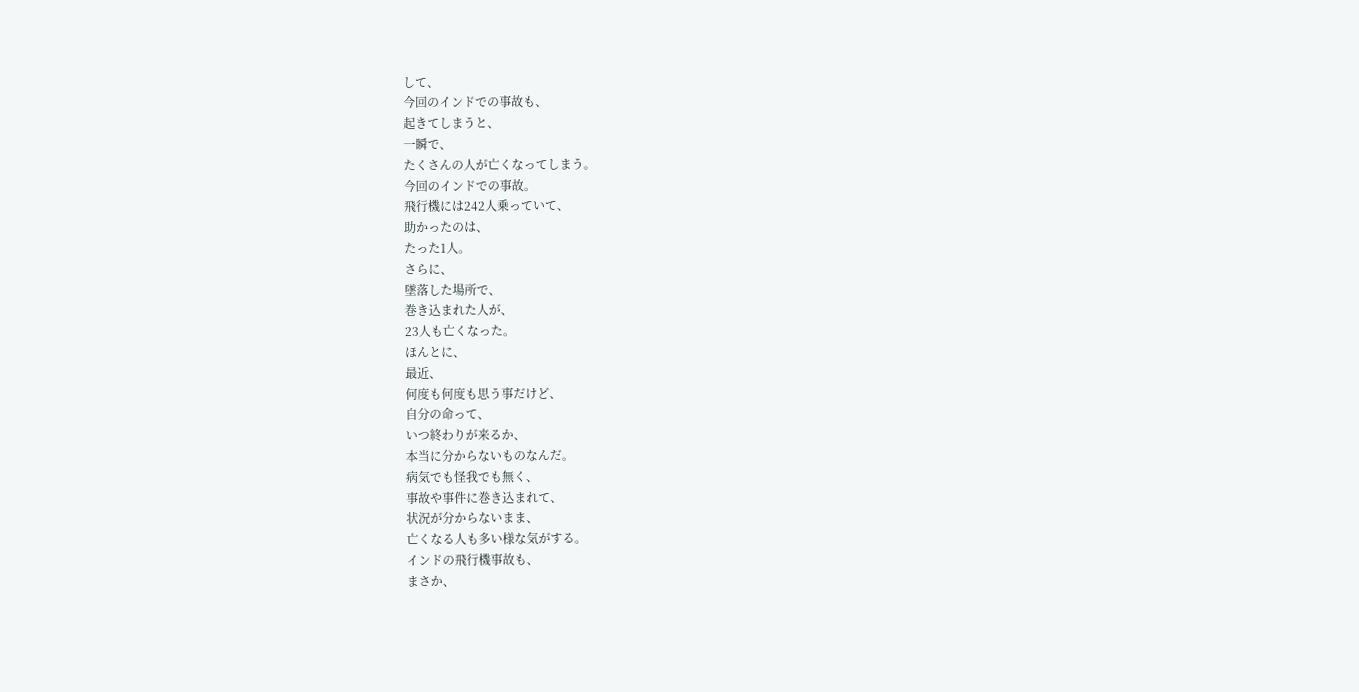して、
今回のインドでの事故も、
起きてしまうと、
一瞬で、
たくさんの人が亡くなってしまう。
今回のインドでの事故。
飛行機には242人乗っていて、
助かったのは、
たった1人。
さらに、
墜落した場所で、
巻き込まれた人が、
23人も亡くなった。
ほんとに、
最近、
何度も何度も思う事だけど、
自分の命って、
いつ終わりが来るか、
本当に分からないものなんだ。
病気でも怪我でも無く、
事故や事件に巻き込まれて、
状況が分からないまま、
亡くなる人も多い様な気がする。
インドの飛行機事故も、
まさか、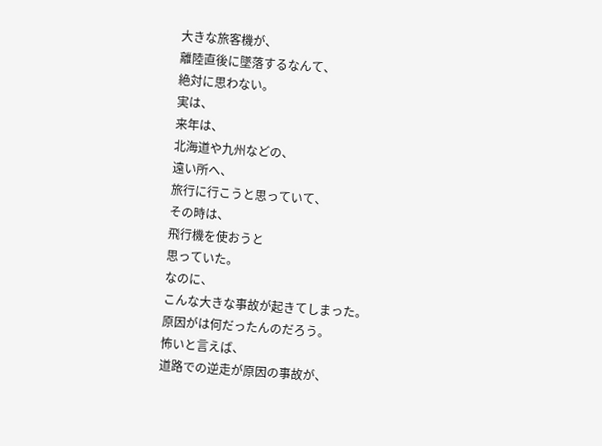大きな旅客機が、
離陸直後に墜落するなんて、
絶対に思わない。
実は、
来年は、
北海道や九州などの、
遠い所へ、
旅行に行こうと思っていて、
その時は、
飛行機を使おうと
思っていた。
なのに、
こんな大きな事故が起きてしまった。
原因がは何だったんのだろう。
怖いと言えば、
道路での逆走が原因の事故が、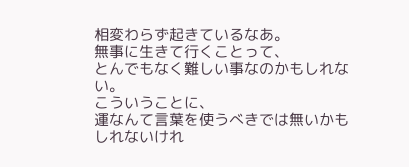相変わらず起きているなあ。
無事に生きて行くことって、
とんでもなく難しい事なのかもしれない。
こういうことに、
運なんて言葉を使うべきでは無いかもしれないけれ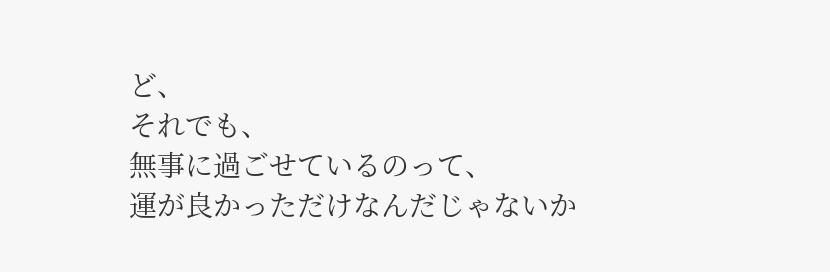ど、
それでも、
無事に過ごせているのって、
運が良かっただけなんだじゃないか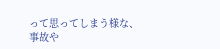って思ってしまう様な、
事故や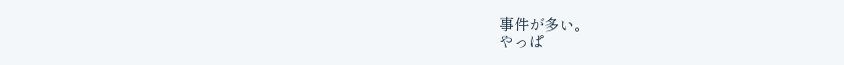事件が多い。
やっぱ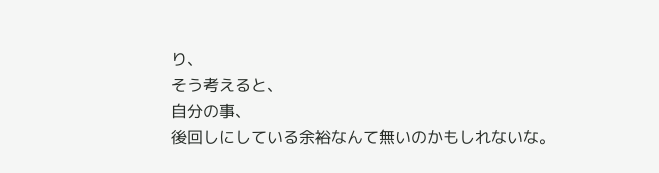り、
そう考えると、
自分の事、
後回しにしている余裕なんて無いのかもしれないな。